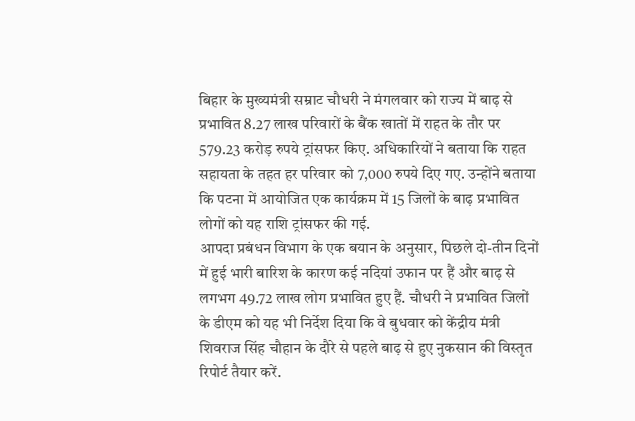बिहार के मुख्यमंत्री सम्राट चौधरी ने मंगलवार को राज्य में बाढ़ से प्रभावित 8.27 लाख परिवारों के बैंक खातों में राहत के तौर पर 579.23 करोड़ रुपये ट्रांसफर किए. अधिकारियों ने बताया कि राहत सहायता के तहत हर परिवार को 7,000 रुपये दिए गए. उन्होंने बताया कि पटना में आयोजित एक कार्यक्रम में 15 जिलों के बाढ़ प्रभावित लोगों को यह राशि ट्रांसफर की गई.
आपदा प्रबंधन विभाग के एक बयान के अनुसार, पिछले दो-तीन दिनों में हुई भारी बारिश के कारण कई नदियां उफान पर हैं और बाढ़ से लगभग 49.72 लाख लोग प्रभावित हुए हैं. चौधरी ने प्रभावित जिलों के डीएम को यह भी निर्देश दिया कि वे बुधवार को केंद्रीय मंत्री शिवराज सिंह चौहान के दौरे से पहले बाढ़ से हुए नुकसान की विस्तृत रिपोर्ट तैयार करें.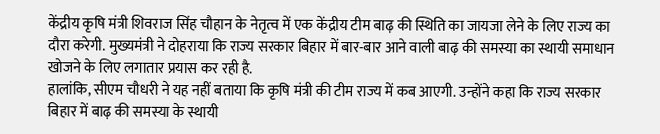केंद्रीय कृषि मंत्री शिवराज सिंह चौहान के नेतृत्व में एक केंद्रीय टीम बाढ़ की स्थिति का जायजा लेने के लिए राज्य का दौरा करेगी. मुख्यमंत्री ने दोहराया कि राज्य सरकार बिहार में बार-बार आने वाली बाढ़ की समस्या का स्थायी समाधान खोजने के लिए लगातार प्रयास कर रही है.
हालांकि, सीएम चौधरी ने यह नहीं बताया कि कृषि मंत्री की टीम राज्य में कब आएगी. उन्होंने कहा कि राज्य सरकार बिहार में बाढ़ की समस्या के स्थायी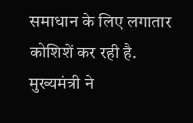समाधान के लिए लगातार कोशिशें कर रही है.
मुख्यमंत्री ने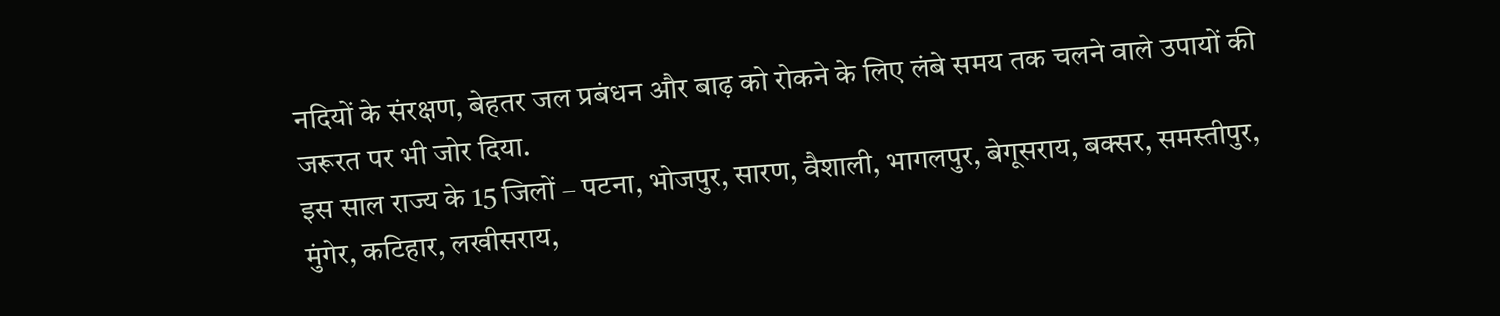नदियों के संरक्षण, बेहतर जल प्रबंधन और बाढ़ को रोकने के लिए लंबे समय तक चलने वाले उपायों की जरूरत पर भी जोर दिया.
इस साल राज्य के 15 जिलों – पटना, भोजपुर, सारण, वैशाली, भागलपुर, बेगूसराय, बक्सर, समस्तीपुर, मुंगेर, कटिहार, लखीसराय,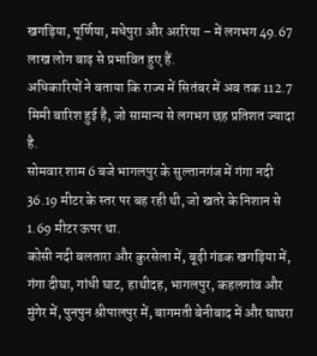खगड़िया, पूर्णिया, मधेपुरा और अररिया – में लगभग 49.67 लाख लोग बाढ़ से प्रभावित हुए हैं.
अधिकारियों ने बताया कि राज्य में सितंबर में अब तक 112.7 मिमी बारिश हुई है, जो सामान्य से लगभग छह प्रतिशत ज्यादा है.
सोमवार शाम 6 बजे भागलपुर के सुल्तानगंज में गंगा नदी 36.19 मीटर के स्तर पर बह रही थी, जो खतरे के निशान से 1.69 मीटर ऊपर था.
कोसी नदी बलतारा और कुरसेला में, बूढ़ी गंडक खगड़िया में, गंगा दीघा, गांधी घाट, हाथीदह, भागलपुर, कहलगांव और मुंगेर में, पुनपुन श्रीपालपुर में, बागमती बेनीबाद में और घाघरा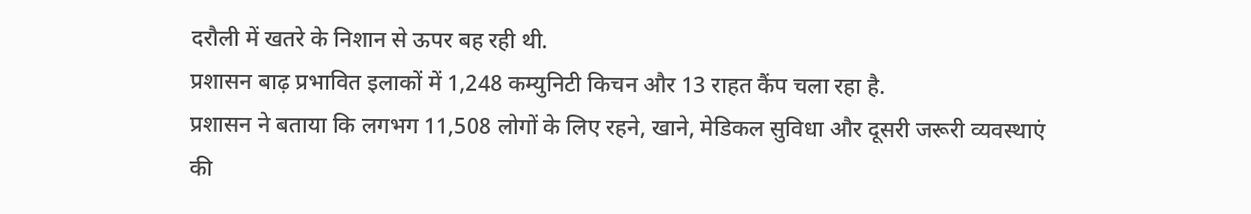दरौली में खतरे के निशान से ऊपर बह रही थी.
प्रशासन बाढ़ प्रभावित इलाकों में 1,248 कम्युनिटी किचन और 13 राहत कैंप चला रहा है.
प्रशासन ने बताया कि लगभग 11,508 लोगों के लिए रहने, खाने, मेडिकल सुविधा और दूसरी जरूरी व्यवस्थाएं की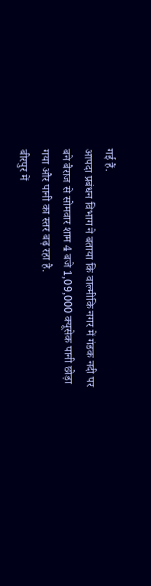गई हैं.
आपदा प्रबंधन विभाग ने बताया कि वाल्मीकि नगर में गंडक नदी पर बने बैराज से सोमवार शाम 4 बजे 1,09,000 क्यूसेक पानी छोड़ा गया और पानी का स्तर बढ़ रहा है.
बीरपुर में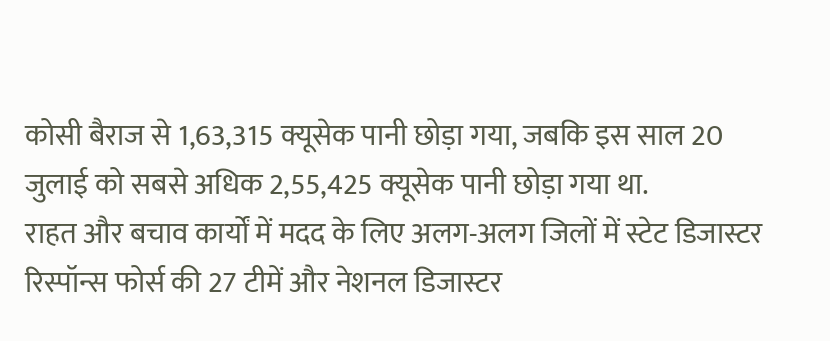कोसी बैराज से 1,63,315 क्यूसेक पानी छोड़ा गया, जबकि इस साल 20 जुलाई को सबसे अधिक 2,55,425 क्यूसेक पानी छोड़ा गया था.
राहत और बचाव कार्यों में मदद के लिए अलग-अलग जिलों में स्टेट डिजास्टर रिस्पॉन्स फोर्स की 27 टीमें और नेशनल डिजास्टर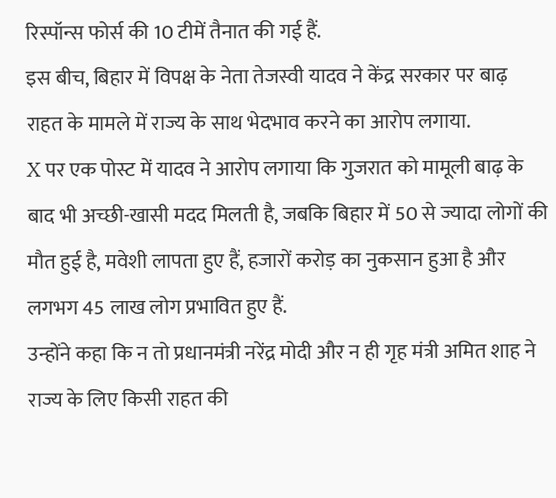रिस्पॉन्स फोर्स की 10 टीमें तैनात की गई हैं.
इस बीच, बिहार में विपक्ष के नेता तेजस्वी यादव ने केंद्र सरकार पर बाढ़ राहत के मामले में राज्य के साथ भेदभाव करने का आरोप लगाया.
X पर एक पोस्ट में यादव ने आरोप लगाया कि गुजरात को मामूली बाढ़ के बाद भी अच्छी-खासी मदद मिलती है, जबकि बिहार में 50 से ज्यादा लोगों की मौत हुई है, मवेशी लापता हुए हैं, हजारों करोड़ का नुकसान हुआ है और लगभग 45 लाख लोग प्रभावित हुए हैं.
उन्होंने कहा कि न तो प्रधानमंत्री नरेंद्र मोदी और न ही गृह मंत्री अमित शाह ने राज्य के लिए किसी राहत की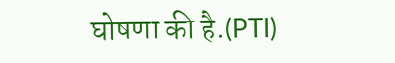घोषणा की है.(PTI)